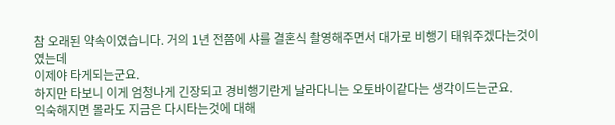참 오래된 약속이였습니다. 거의 1년 전쯤에 샤를 결혼식 촬영해주면서 대가로 비행기 태워주겠다는것이였는데
이제야 타게되는군요.
하지만 타보니 이게 엄청나게 긴장되고 경비행기란게 날라다니는 오토바이같다는 생각이드는군요.
익숙해지면 몰라도 지금은 다시타는것에 대해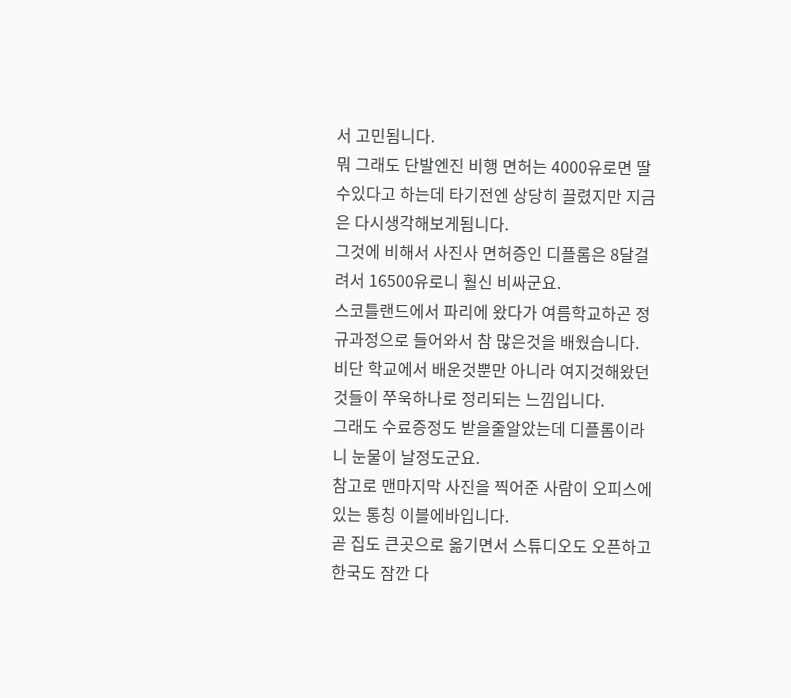서 고민됨니다.
뭐 그래도 단발엔진 비행 면허는 4000유로면 딸수있다고 하는데 타기전엔 상당히 끌렸지만 지금은 다시생각해보게됨니다.
그것에 비해서 사진사 면허증인 디플롬은 8달걸려서 16500유로니 훨신 비싸군요.
스코틀랜드에서 파리에 왔다가 여름학교하곤 정규과정으로 들어와서 참 많은것을 배웠습니다.
비단 학교에서 배운것뿐만 아니라 여지것해왔던것들이 쭈욱하나로 정리되는 느낌입니다.
그래도 수료증정도 받을줄알았는데 디플롬이라니 눈물이 날정도군요.
참고로 맨마지막 사진을 찍어준 사람이 오피스에있는 통칭 이블에바입니다.
곧 집도 큰곳으로 옮기면서 스튜디오도 오픈하고 한국도 잠깐 다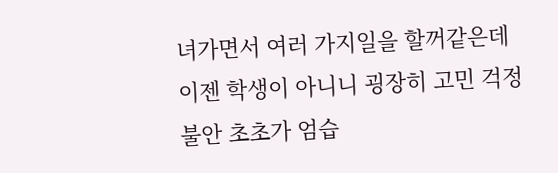녀가면서 여러 가지일을 할꺼같은데
이젠 학생이 아니니 굉장히 고민 걱정 불안 초초가 엄습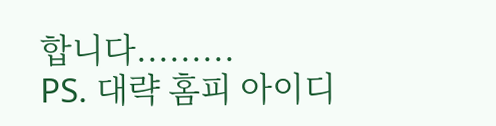합니다.........
PS. 대략 홈피 아이디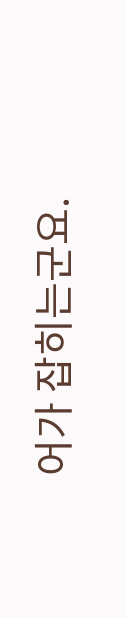어가 잡히는군요.